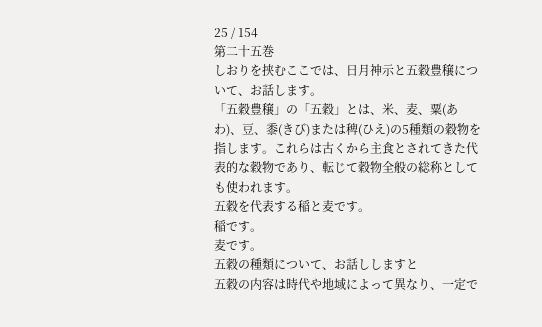25 / 154
第二十五巻
しおりを挟むここでは、日月神示と五穀豊穣について、お話します。
「五穀豊穣」の「五穀」とは、米、麦、粟(あわ)、豆、黍(きび)または稗(ひえ)の5種類の穀物を指します。これらは古くから主食とされてきた代表的な穀物であり、転じて穀物全般の総称としても使われます。
五穀を代表する稲と麦です。
稲です。
麦です。
五穀の種類について、お話ししますと
五穀の内容は時代や地域によって異なり、一定で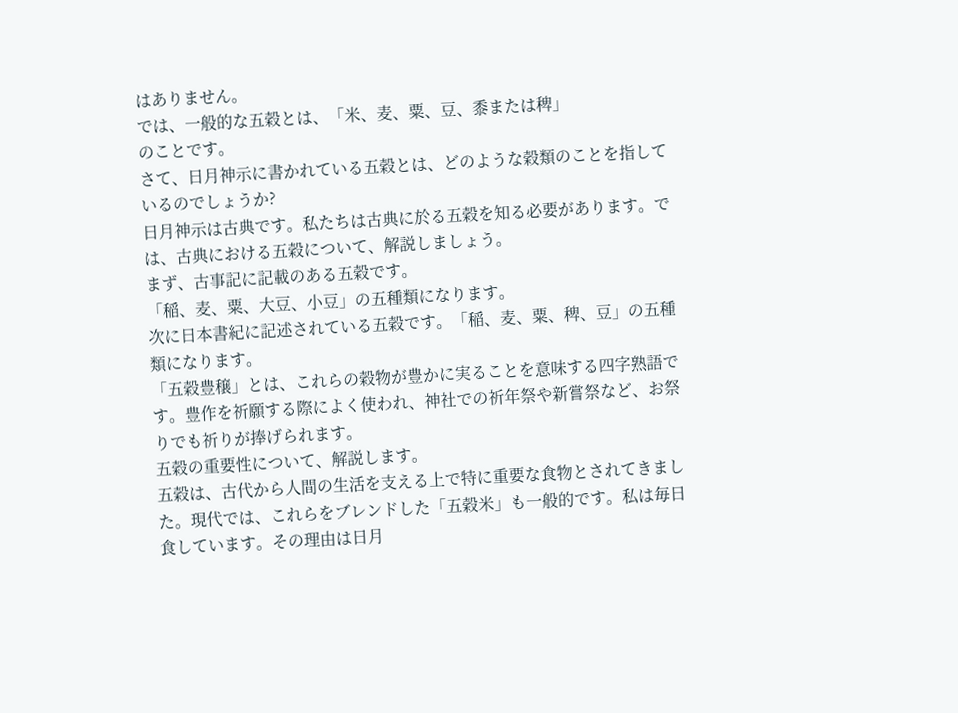はありません。
では、一般的な五穀とは、「米、麦、粟、豆、黍または稗」
のことです。
さて、日月神示に書かれている五穀とは、どのような穀類のことを指しているのでしょうか?
日月神示は古典です。私たちは古典に於る五穀を知る必要があります。では、古典における五穀について、解説しましょう。
まず、古事記に記載のある五穀です。
「稲、麦、粟、大豆、小豆」の五種類になります。
次に日本書紀に記述されている五穀です。「稲、麦、粟、稗、豆」の五種類になります。
「五穀豊穣」とは、これらの穀物が豊かに実ることを意味する四字熟語です。豊作を祈願する際によく使われ、神社での祈年祭や新嘗祭など、お祭りでも祈りが捧げられます。
五穀の重要性について、解説します。
五穀は、古代から人間の生活を支える上で特に重要な食物とされてきました。現代では、これらをブレンドした「五穀米」も一般的です。私は毎日食しています。その理由は日月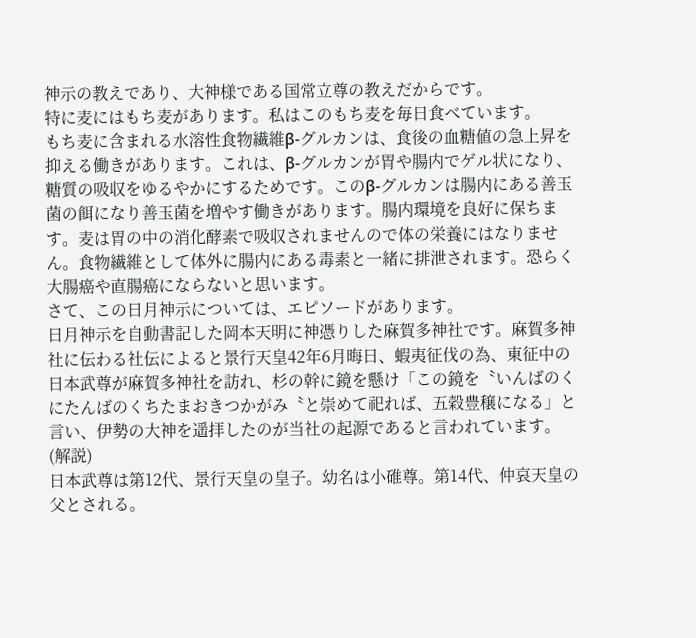神示の教えであり、大神様である国常立尊の教えだからです。
特に麦にはもち麦があります。私はこのもち麦を毎日食べています。
もち麦に含まれる水溶性食物繊維β-グルカンは、食後の血糖値の急上昇を抑える働きがあります。これは、β-グルカンが胃や腸内でゲル状になり、糖質の吸収をゆるやかにするためです。このβ-グルカンは腸内にある善玉菌の餌になり善玉菌を増やす働きがあります。腸内環境を良好に保ちます。麦は胃の中の消化酵素で吸収されませんので体の栄養にはなりません。食物繊維として体外に腸内にある毒素と一緒に排泄されます。恐らく大腸癌や直腸癌にならないと思います。
さて、この日月神示については、エピソードがあります。
日月神示を自動書記した岡本天明に神憑りした麻賀多神社です。麻賀多神社に伝わる社伝によると景行天皇42年6月晦日、蝦夷征伐の為、東征中の日本武尊が麻賀多神社を訪れ、杉の幹に鏡を懸け「この鏡を〝いんばのくにたんばのくちたまおきつかがみ〝と崇めて祀れば、五穀豊穣になる」と言い、伊勢の大神を遥拝したのが当社の起源であると言われています。
(解説)
日本武尊は第12代、景行天皇の皇子。幼名は小碓尊。第14代、仲哀天皇の父とされる。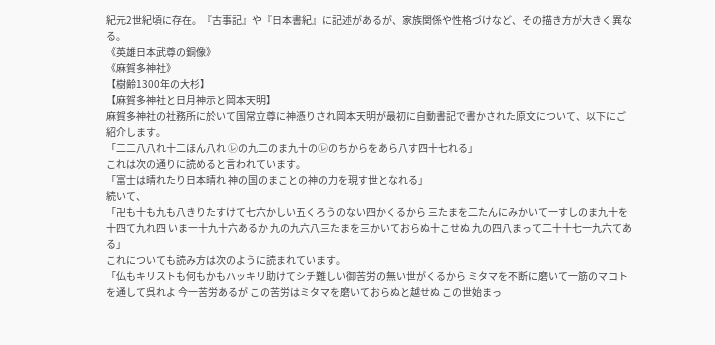紀元2世紀頃に存在。『古事記』や『日本書紀』に記述があるが、家族関係や性格づけなど、その描き方が大きく異なる。
《英雄日本武尊の銅像》
《麻賀多神社》
【樹齢1300年の大杉】
【麻賀多神社と日月神示と岡本天明】
麻賀多神社の社務所に於いて国常立尊に神憑りされ岡本天明が最初に自動書記で書かされた原文について、以下にご紹介します。
「二二八八れ十二ほん八れ ㋹の九二のま九十の㋹のちからをあら八す四十七れる」
これは次の通りに読めると言われています。
「富士は晴れたり日本晴れ 神の国のまことの神の力を現す世となれる」
続いて、
「卍も十も九も八きりたすけて七六かしい五くろうのない四かくるから 三たまを二たんにみかいて一すしのま九十を十四て九れ四 いま一十九十六あるか 九の九六八三たまを三かいておらぬ十こせぬ 九の四八まって二十十七一九六てある」
これについても読み方は次のように読まれています。
「仏もキリストも何もかもハッキリ助けてシチ難しい御苦労の無い世がくるから ミタマを不断に磨いて一筋のマコトを通して呉れよ 今一苦労あるが この苦労はミタマを磨いておらぬと越せぬ この世始まっ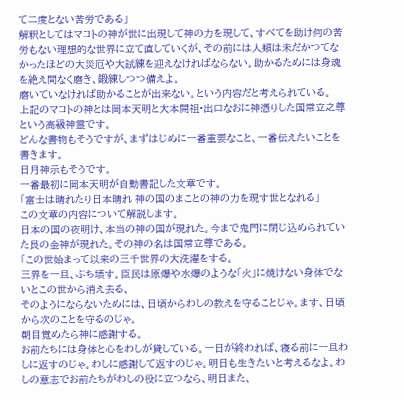て二度とない苦労である」
解釈としてはマコトの神が世に出現して神の力を現して、すべてを助け何の苦労もない理想的な世界に立て直していくが、その前には人類は未だかつてなかったほどの大災厄や大試練を迎えなければならない。助かるためには身魂を絶え間なく磨き、鍛練しつつ備えよ。
磨いていなければ助かることが出来ない。という内容だと考えられている。
上記のマコトの神とは岡本天明と大本開祖•出口なおに神憑りした国常立之尊という高級神霊です。
どんな書物もそうですが、まずはじめに一番重要なこと、一番伝えたいことを書きます。
日月神示もそうです。
一番最初に岡本天明が自動書記した文章です。
「富士は晴れたり日本晴れ 神の国のまことの神の力を現す世となれる」
この文章の内容について解説します。
日本の国の夜明け、本当の神の国が現れた。今まで鬼門に閉じ込められていた艮の金神が現れた。その神の名は国常立尊である。
「この世始まって以来の三千世界の大洗濯をする。
三界を一旦、ぶち壊す。臣民は原爆や水爆のような「火」に焼けない身体でないとこの世から消え去る、
そのようにならないためには、日頃からわしの教えを守ることじゃ。ます、日頃から次のことを守るのじゃ。
朝目覚めたら神に感謝する。
お前たちには身体と心をわしが貸している。一日が終われば、寝る前に一旦わしに返すのじゃ。わしに感謝して返すのじゃ。明日も生きたいと考えるなよ。わしの意志でお前たちがわしの役に立つなら、明日また、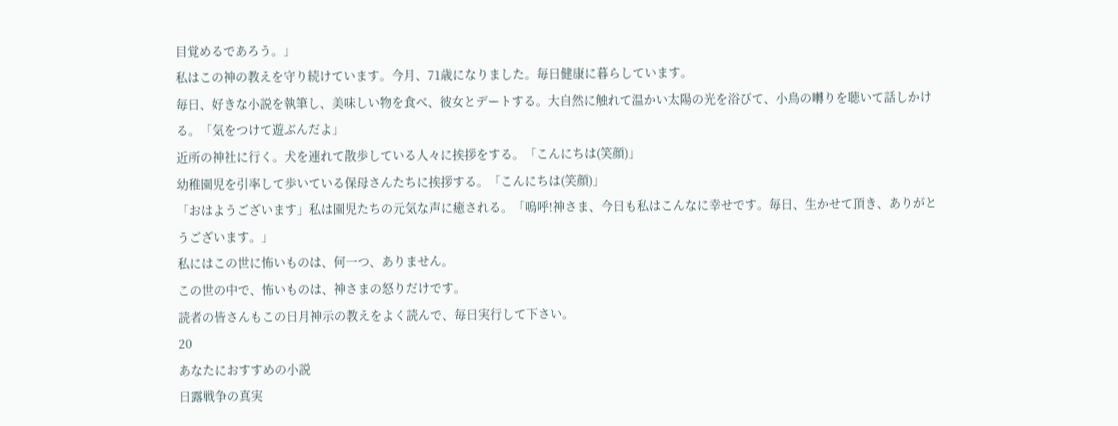目覚めるであろう。」
私はこの神の教えを守り続けています。今月、71歳になりました。毎日健康に暮らしています。
毎日、好きな小説を執筆し、美味しい物を食べ、彼女とデートする。大自然に触れて温かい太陽の光を浴びて、小鳥の囀りを聴いて話しかける。「気をつけて遊ぶんだよ」
近所の神社に行く。犬を連れて散歩している人々に挨拶をする。「こんにちは(笑顔)」
幼稚園児を引率して歩いている保母さんたちに挨拶する。「こんにちは(笑顔)」
「おはようございます」私は園児たちの元気な声に癒される。「嗚呼!神さま、今日も私はこんなに幸せです。毎日、生かせて頂き、ありがとうございます。」
私にはこの世に怖いものは、何一つ、ありません。
この世の中で、怖いものは、神さまの怒りだけです。
読者の皆さんもこの日月神示の教えをよく読んで、毎日実行して下さい。
20
あなたにおすすめの小説
日露戦争の真実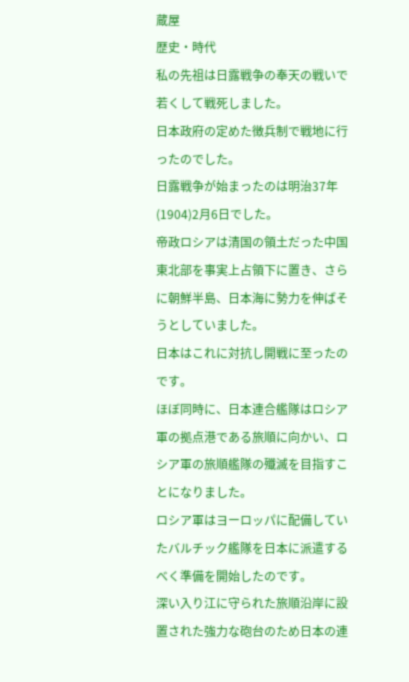蔵屋
歴史・時代
私の先祖は日露戦争の奉天の戦いで若くして戦死しました。
日本政府の定めた徴兵制で戦地に行ったのでした。
日露戦争が始まったのは明治37年(1904)2月6日でした。
帝政ロシアは清国の領土だった中国東北部を事実上占領下に置き、さらに朝鮮半島、日本海に勢力を伸ばそうとしていました。
日本はこれに対抗し開戦に至ったのです。
ほぼ同時に、日本連合艦隊はロシア軍の拠点港である旅順に向かい、ロシア軍の旅順艦隊の殲滅を目指すことになりました。
ロシア軍はヨーロッパに配備していたバルチック艦隊を日本に派遣するべく準備を開始したのです。
深い入り江に守られた旅順沿岸に設置された強力な砲台のため日本の連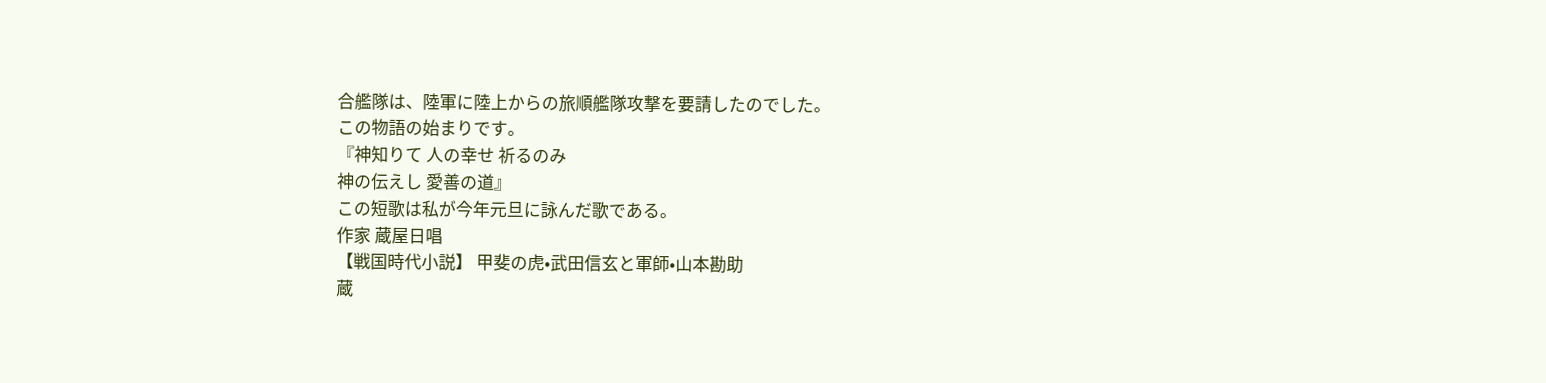合艦隊は、陸軍に陸上からの旅順艦隊攻撃を要請したのでした。
この物語の始まりです。
『神知りて 人の幸せ 祈るのみ
神の伝えし 愛善の道』
この短歌は私が今年元旦に詠んだ歌である。
作家 蔵屋日唱
【戦国時代小説】 甲斐の虎•武田信玄と軍師•山本勘助
蔵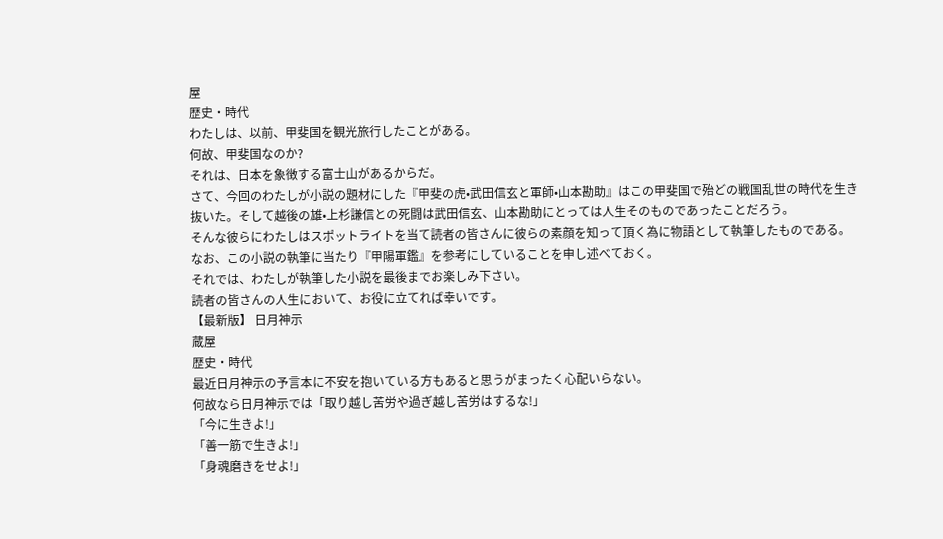屋
歴史・時代
わたしは、以前、甲斐国を観光旅行したことがある。
何故、甲斐国なのか?
それは、日本を象徴する富士山があるからだ。
さて、今回のわたしが小説の題材にした『甲斐の虎•武田信玄と軍師•山本勘助』はこの甲斐国で殆どの戦国乱世の時代を生き抜いた。そして越後の雄•上杉謙信との死闘は武田信玄、山本勘助にとっては人生そのものであったことだろう。
そんな彼らにわたしはスポットライトを当て読者の皆さんに彼らの素顔を知って頂く為に物語として執筆したものである。
なお、この小説の執筆に当たり『甲陽軍鑑』を参考にしていることを申し述べておく。
それでは、わたしが執筆した小説を最後までお楽しみ下さい。
読者の皆さんの人生において、お役に立てれば幸いです。
【最新版】 日月神示
蔵屋
歴史・時代
最近日月神示の予言本に不安を抱いている方もあると思うがまったく心配いらない。
何故なら日月神示では「取り越し苦労や過ぎ越し苦労はするな!」
「今に生きよ!」
「善一筋で生きよ!」
「身魂磨きをせよ!」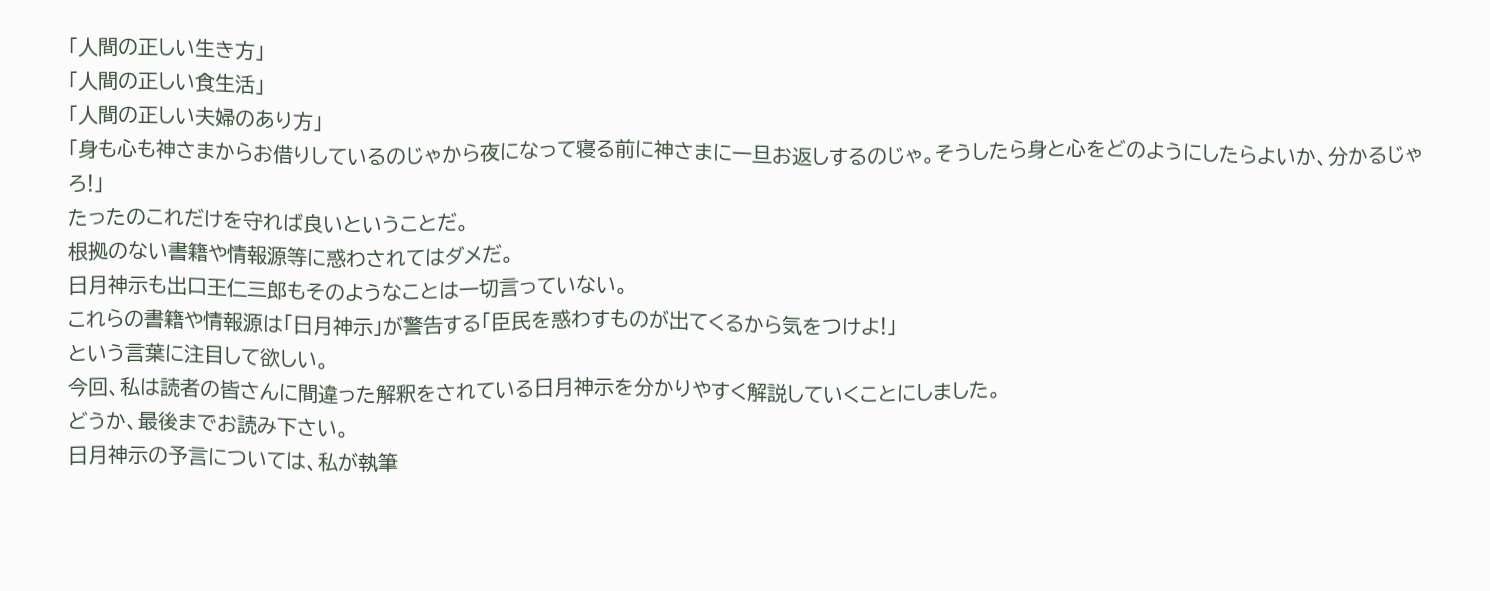「人間の正しい生き方」
「人間の正しい食生活」
「人間の正しい夫婦のあり方」
「身も心も神さまからお借りしているのじゃから夜になって寝る前に神さまに一旦お返しするのじゃ。そうしたら身と心をどのようにしたらよいか、分かるじゃろ!」
たったのこれだけを守れば良いということだ。
根拠のない書籍や情報源等に惑わされてはダメだ。
日月神示も出口王仁三郎もそのようなことは一切言っていない。
これらの書籍や情報源は「日月神示」が警告する「臣民を惑わすものが出てくるから気をつけよ!」
という言葉に注目して欲しい。
今回、私は読者の皆さんに間違った解釈をされている日月神示を分かりやすく解説していくことにしました。
どうか、最後までお読み下さい。
日月神示の予言については、私が執筆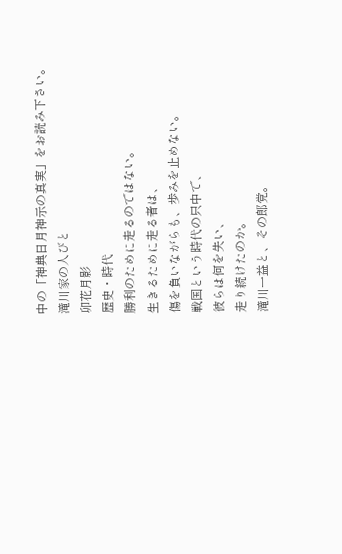中の「神典日月神示の真実」をお読み下さい。
滝川家の人びと
卯花月影
歴史・時代
勝利のために走るのではない。
生きるために走る者は、
傷を負いながらも、歩みを止めない。
戦国という時代の只中で、
彼らは何を失い、
走り続けたのか。
滝川一益と、その郎党。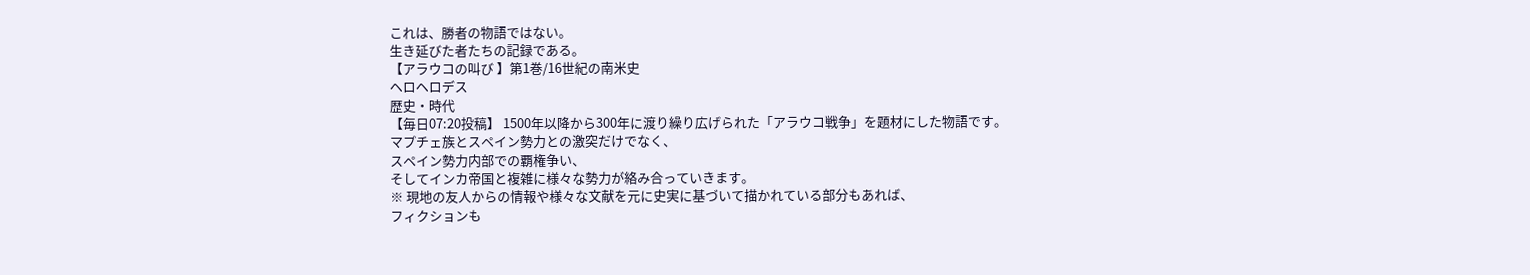これは、勝者の物語ではない。
生き延びた者たちの記録である。
【アラウコの叫び 】第1巻/16世紀の南米史
ヘロヘロデス
歴史・時代
【毎日07:20投稿】 1500年以降から300年に渡り繰り広げられた「アラウコ戦争」を題材にした物語です。
マプチェ族とスペイン勢力との激突だけでなく、
スペイン勢力内部での覇権争い、
そしてインカ帝国と複雑に様々な勢力が絡み合っていきます。
※ 現地の友人からの情報や様々な文献を元に史実に基づいて描かれている部分もあれば、
フィクションも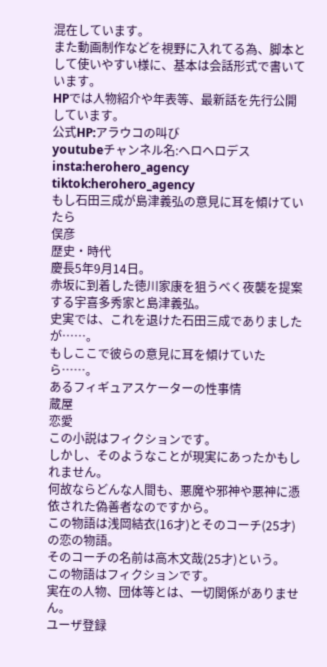混在しています。
また動画制作などを視野に入れてる為、脚本として使いやすい様に、基本は会話形式で書いています。
HPでは人物紹介や年表等、最新話を先行公開しています。
公式HP:アラウコの叫び
youtubeチャンネル名:ヘロヘロデス
insta:herohero_agency
tiktok:herohero_agency
もし石田三成が島津義弘の意見に耳を傾けていたら
俣彦
歴史・時代
慶長5年9月14日。
赤坂に到着した徳川家康を狙うべく夜襲を提案する宇喜多秀家と島津義弘。
史実では、これを退けた石田三成でありましたが……。
もしここで彼らの意見に耳を傾けていたら……。
あるフィギュアスケーターの性事情
蔵屋
恋愛
この小説はフィクションです。
しかし、そのようなことが現実にあったかもしれません。
何故ならどんな人間も、悪魔や邪神や悪神に憑依された偽善者なのですから。
この物語は浅岡結衣(16才)とそのコーチ(25才)の恋の物語。
そのコーチの名前は高木文哉(25才)という。
この物語はフィクションです。
実在の人物、団体等とは、一切関係がありません。
ユーザ登録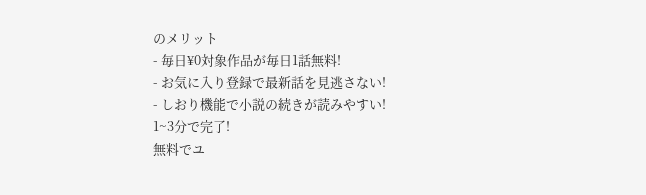のメリット
- 毎日¥0対象作品が毎日1話無料!
- お気に入り登録で最新話を見逃さない!
- しおり機能で小説の続きが読みやすい!
1~3分で完了!
無料でユ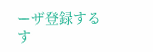ーザ登録する
す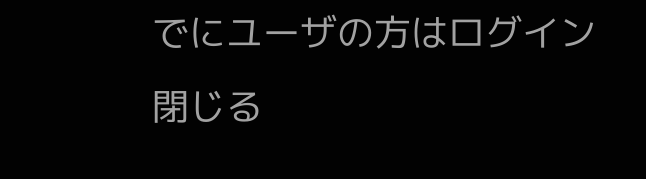でにユーザの方はログイン
閉じる